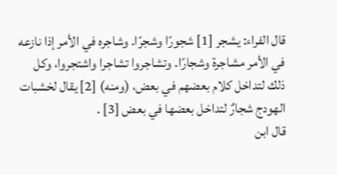قال الفراء: يشجر [1] شجورًا وشجرًا. وشاجره في الأمر إذا نازعه في الأمر مشاجرة وشجارًا. وتشاجروا تشاجرا واشتجروا، وكل ذلك لتداخل كلام بعضهم في بعض، (ومنه) [2] يقال لخشبات الهودج شجارٌ لتداخل بعضها في بعض [3] .
قال ابن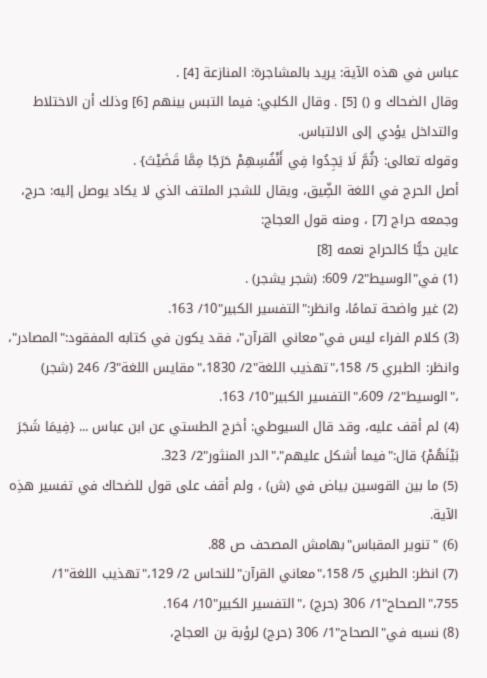عباس في هذه الآية: يريد بالمشاجرة: المنازعة [4] .
وقال الضحاك و () [5] . وقال الكلبي: فيما التبس بينهم [6] وذلك أن الاختلاط والتداخل يؤدي إلى الالتباس.
وقوله تعالى: {ثُمَّ لَا يَجِدُوا فِي أَنْفُسِهِمْ حَرَجًا مِمَّا قَضَيْتَ} .
أصل الحرج في اللغة الضِّيق، ويقال للشجر الملتف الذي لا يكاد يوصل إليه: حرج، وجمعه حراج [7] ، ومنه قول العجاج:
عاين حيًّا كالحراج نعمه [8]
(1) في"الوسيط"2/ 609: (شجر يشجر) .
(2) غير واضحة تمامًا، وانظر:"التفسير الكبير"10/ 163.
(3) كلام الفراء ليس في"معاني القرآن"، فقد يكون في كتابه المفقود:"المصادر"، وانظر: الطبري 5/ 158،"تهذيب اللغة"2/ 1830،"مقايس اللغة"3/ 246 (شجر) ،"الوسيط"2/ 609،"التفسير الكبير"10/ 163.
(4) لم أقف عليه، وقد قال السيوطي: أخرج الطستي عن ابن عباس ... {فِيمَا شَجَرَ بَيْنَهُمْ} قال:"فيما أشكل عليهم"،"الدر المنثور"2/ 323.
(5) ما بين القوسين بياض في (ش) ، ولم أقف على قول للضحاك في تفسير هذِه الآية.
(6) "تنوير المقباس"بهامش المصحف ص 88.
(7) انظر: الطبري 5/ 158،"معاني القرآن"للنحاس 2/ 129،"تهذيب اللغة"1/ 755،"الصحاح"1/ 306 (حرج) ،"التفسير الكبير"10/ 164.
(8) نسبه في"الصحاح"1/ 306 (حرج) لرؤبة بن العجاج،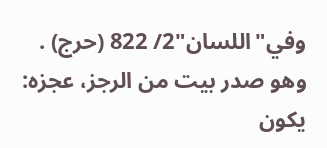وفي"اللسان"2/ 822 (حرج) . وهو صدر بيت من الرجز، عجزه:
يكون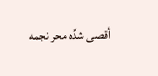أقصى شدِّه محر نجمه